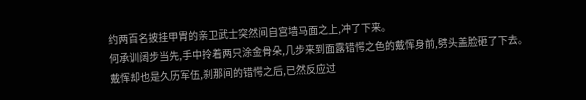约两百名披挂甲胄的亲卫武士突然间自宫墙马面之上,冲了下来。
何承训阔步当先,手中拎着两只涂金骨朵,几步来到面露错愕之色的戴恽身前,劈头盖脸砸了下去。
戴恽却也是久历军伍,刹那间的错愕之后,已然反应过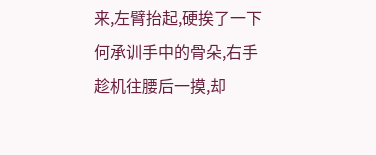来,左臂抬起,硬挨了一下何承训手中的骨朵,右手趁机往腰后一摸,却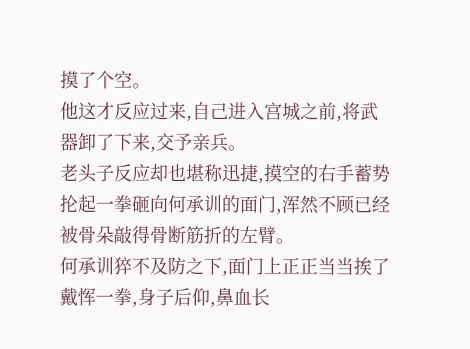摸了个空。
他这才反应过来,自己进入宫城之前,将武器卸了下来,交予亲兵。
老头子反应却也堪称迅捷,摸空的右手蓄势抡起一拳砸向何承训的面门,浑然不顾已经被骨朵敲得骨断筋折的左臂。
何承训猝不及防之下,面门上正正当当挨了戴恽一拳,身子后仰,鼻血长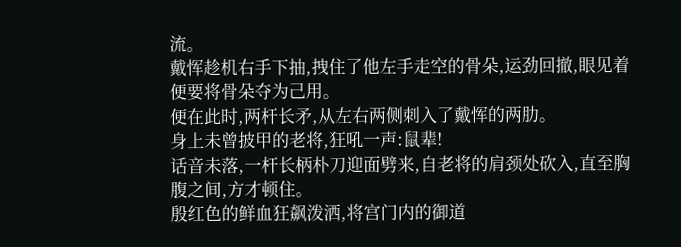流。
戴恽趁机右手下抽,拽住了他左手走空的骨朵,运劲回撤,眼见着便要将骨朵夺为己用。
便在此时,两杆长矛,从左右两侧刺入了戴恽的两肋。
身上未曾披甲的老将,狂吼一声:鼠辈!
话音未落,一杆长柄朴刀迎面劈来,自老将的肩颈处砍入,直至胸腹之间,方才顿住。
殷红色的鲜血狂飙泼洒,将宫门内的御道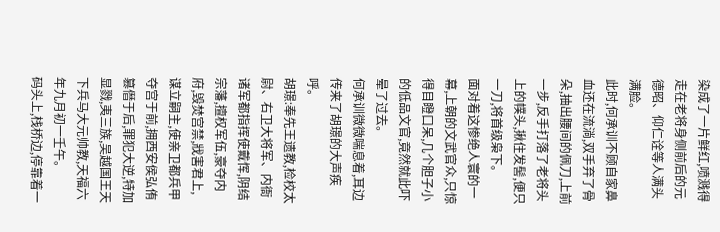染成了一片鲜红,喷溅得走在老将身侧前后的元德昭、仰仁诠等人满头满脸。
此时,何承训不顾自家鼻血还在流淌,双手弃了骨朵,抽出腰间的佩刀,上前一步,反手打落了老将头上的幞头,揪住发髻,便只一刀,将首级枭下。
面对着这惨绝人寰的一幕,上朝的文武官众,只惊得目瞪口呆,几个胆子小的低品文官,竟然就此吓晕了过去。
何承训微微喘息着,耳边传来了胡璟的大声疾呼。
胡璟:奉先王遗教,检校太尉、右卫大将军、内衙诸军都指挥使戴恽,阴结宗藩,擅权军伍,豪夺内府,毁焚宫禁,戕害君上,谋立嗣主,使亲卫都兵甲夺宫于前,拥西安侯弘侑篡僭于后,罪犯大逆,特加显戮,夷三族,吴越国王天下兵马大元帅教,天福六年九月初一壬午。
码头上,栈桥边,停靠着一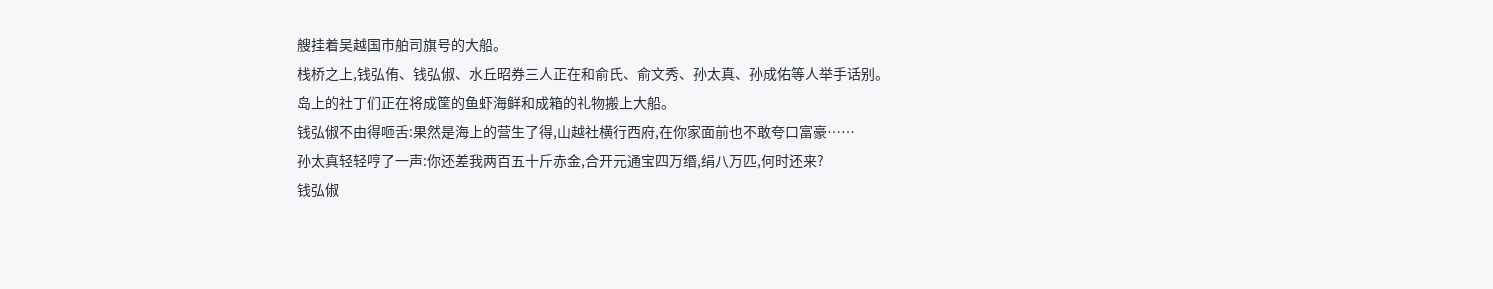艘挂着吴越国市舶司旗号的大船。
栈桥之上,钱弘侑、钱弘俶、水丘昭券三人正在和俞氏、俞文秀、孙太真、孙成佑等人举手话别。
岛上的社丁们正在将成筐的鱼虾海鲜和成箱的礼物搬上大船。
钱弘俶不由得咂舌:果然是海上的营生了得,山越社横行西府,在你家面前也不敢夸口富豪……
孙太真轻轻哼了一声:你还差我两百五十斤赤金,合开元通宝四万缗,绢八万匹,何时还来?
钱弘俶